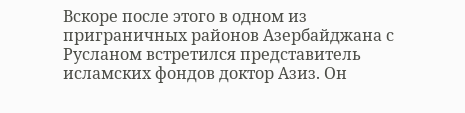Вскоре после этого в одном из приграничных районов Азербайджана с Русланом встретился представитель исламских фондов доктор Азиз. Он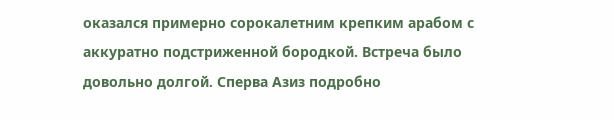оказался примерно сорокалетним крепким арабом с аккуратно подстриженной бородкой. Встреча было довольно долгой. Сперва Азиз подробно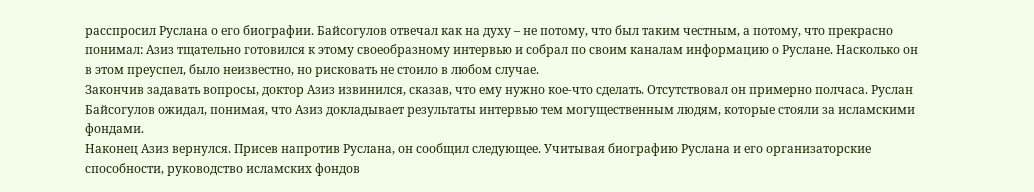расспросил Руслана о его биографии. Байсогулов отвечал как на духу – не потому, что был таким честным, а потому, что прекрасно понимал: Азиз тщательно готовился к этому своеобразному интервью и собрал по своим каналам информацию о Руслане. Насколько он в этом преуспел, было неизвестно, но рисковать не стоило в любом случае.
Закончив задавать вопросы, доктор Азиз извинился, сказав, что ему нужно кое-что сделать. Отсутствовал он примерно полчаса. Руслан Байсогулов ожидал, понимая, что Азиз докладывает результаты интервью тем могущественным людям, которые стояли за исламскими фондами.
Наконец Азиз вернулся. Присев напротив Руслана, он сообщил следующее. Учитывая биографию Руслана и его организаторские способности, руководство исламских фондов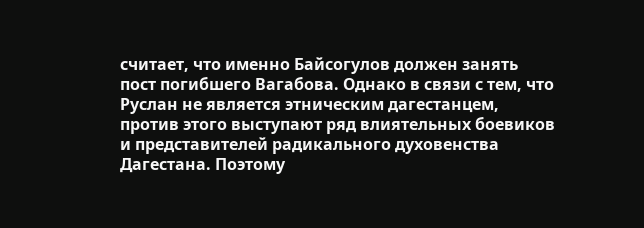считает, что именно Байсогулов должен занять пост погибшего Вагабова. Однако в связи с тем, что Руслан не является этническим дагестанцем, против этого выступают ряд влиятельных боевиков и представителей радикального духовенства Дагестана. Поэтому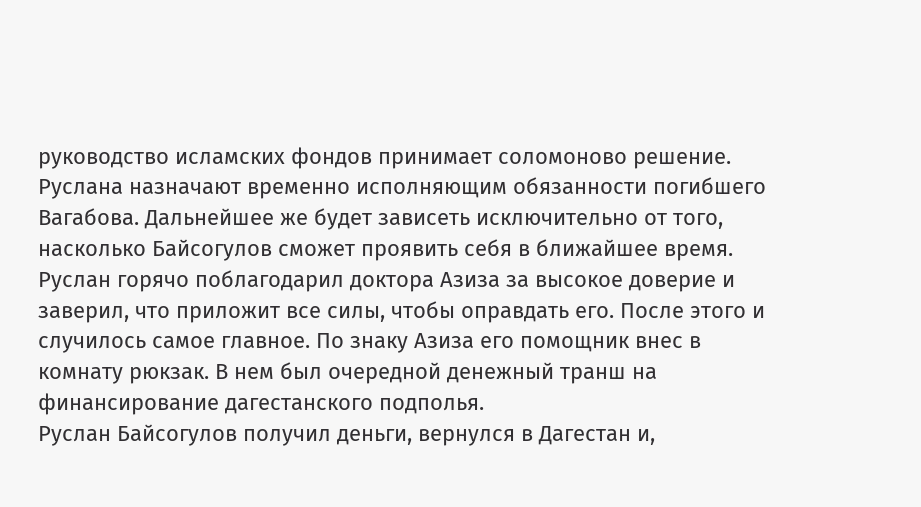руководство исламских фондов принимает соломоново решение. Руслана назначают временно исполняющим обязанности погибшего Вагабова. Дальнейшее же будет зависеть исключительно от того, насколько Байсогулов сможет проявить себя в ближайшее время.
Руслан горячо поблагодарил доктора Азиза за высокое доверие и заверил, что приложит все силы, чтобы оправдать его. После этого и случилось самое главное. По знаку Азиза его помощник внес в комнату рюкзак. В нем был очередной денежный транш на финансирование дагестанского подполья.
Руслан Байсогулов получил деньги, вернулся в Дагестан и,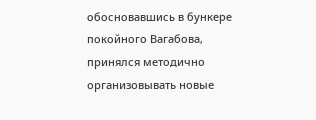обосновавшись в бункере покойного Вагабова, принялся методично организовывать новые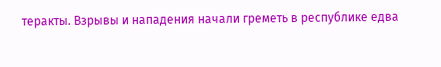теракты. Взрывы и нападения начали греметь в республике едва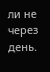ли не через день.